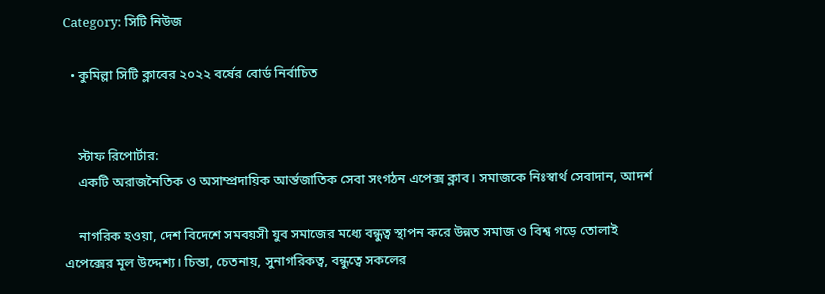Category: সিটি নিউজ

  • কুমিল্লা সিটি ক্লাবের ২০২২ বর্ষের বোর্ড নির্বাচিত


    স্টাফ রিপোর্টার:
    একটি অরাজনৈতিক ও অসাম্প্রদায়িক আর্ন্তজাতিক সেবা সংগঠন এপেক্স ক্লাব। সমাজকে নিঃস্বার্থ সেবাদান, আদর্শ

    নাগরিক হওয়া, দেশ বিদেশে সমবয়সী যুব সমাজের মধ্যে বন্ধুত্ব স্থাপন করে উন্নত সমাজ ও বিশ্ব গড়ে তোলাই এপেক্সের মূল উদ্দেশ্য। চিন্তা, চেতনায়, সুনাগরিকত্ব, বন্ধুত্বে সকলের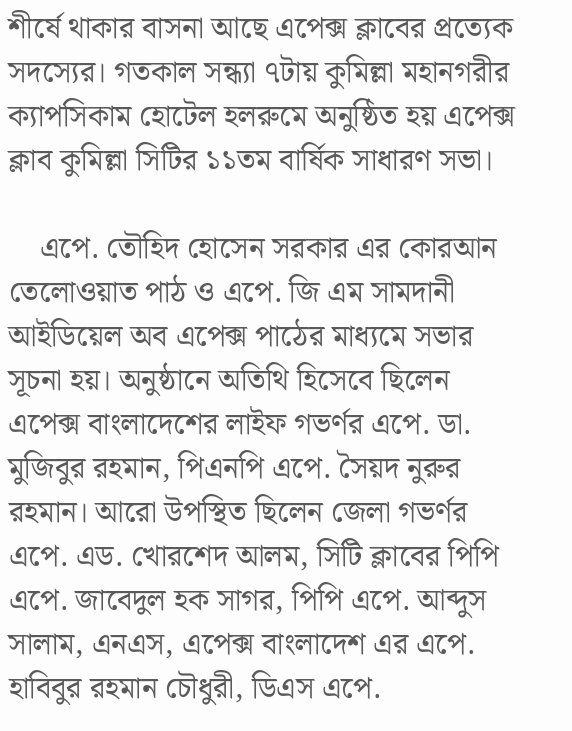শীর্ষে থাকার বাসনা আছে এপেক্স ক্লাবের প্রত্যেক সদস্যের। গতকাল সন্ধ্যা ৭টায় কুমিল্লা মহানগরীর ক্যাপসিকাম হোটেল হলরুমে অনুষ্ঠিত হয় এপেক্স ক্লাব কুমিল্লা সিটির ১১তম বার্ষিক সাধারণ সভা।

    এপে. তৌহিদ হোসেন সরকার এর কোরআন তেলোওয়াত পাঠ ও এপে. জি এম সামদানী আইডিয়েল অব এপেক্স পাঠের মাধ্যমে সভার সূচনা হয়। অনুষ্ঠানে অতিথি হিসেবে ছিলেন এপেক্স বাংলাদেশের লাইফ গভর্ণর এপে. ডা. মুজিবুর রহমান, পিএনপি এপে. সৈয়দ নুরুর রহমান। আরো উপস্থিত ছিলেন জেলা গভর্ণর এপে. এড. খোরশেদ আলম, সিটি ক্লাবের পিপি এপে. জাবেদুল হক সাগর, পিপি এপে. আব্দুস সালাম, এনএস, এপেক্স বাংলাদেশ এর এপে. হাবিবুর রহমান চৌধুরী, ডিএস এপে.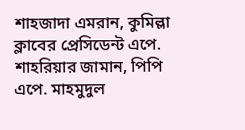শাহজাদা এমরান, কুমিল্লা ক্লাবের প্রেসিডেন্ট এপে. শাহরিয়ার জামান, পিপি এপে. মাহমুদুল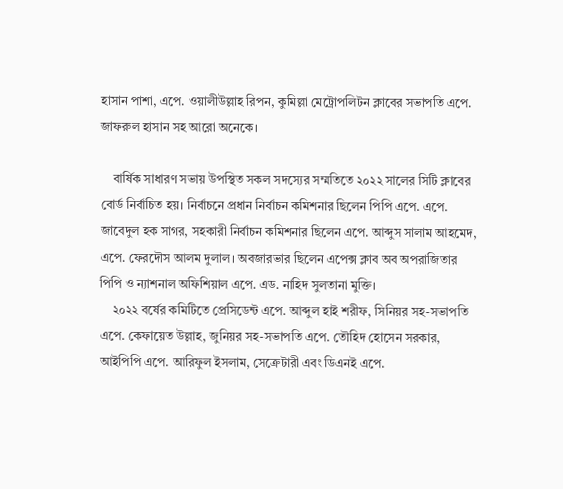হাসান পাশা, এপে. ওয়ালীউল্লাহ রিপন, কুমিল্লা মেট্রোপলিটন ক্লাবের সভাপতি এপে. জাফরুল হাসান সহ আরো অনেকে।

    বার্ষিক সাধারণ সভায় উপস্থিত সকল সদস্যের সম্মতিতে ২০২২ সালের সিটি ক্লাবের বোর্ড নির্বাচিত হয়। নির্বাচনে প্রধান নির্বাচন কমিশনার ছিলেন পিপি এপে. এপে. জাবেদুল হক সাগর, সহকারী নির্বাচন কমিশনার ছিলেন এপে. আব্দুস সালাম আহমেদ, এপে. ফেরদৌস আলম দুলাল। অবজারভার ছিলেন এপেক্স ক্লাব অব অপরাজিতার পিপি ও ন্যাশনাল অফিশিয়াল এপে. এড. নাহিদ সুলতানা মুক্তি।
    ২০২২ বর্ষের কমিটিতে প্রেসিডেন্ট এপে. আব্দুল হাই শরীফ, সিনিয়র সহ-সভাপতি এপে. কেফায়েত উল্লাহ, জুনিয়র সহ-সভাপতি এপে. তৌহিদ হোসেন সরকার, আইপিপি এপে. আরিফুল ইসলাম, সেক্রেটারী এবং ডিএনই এপে.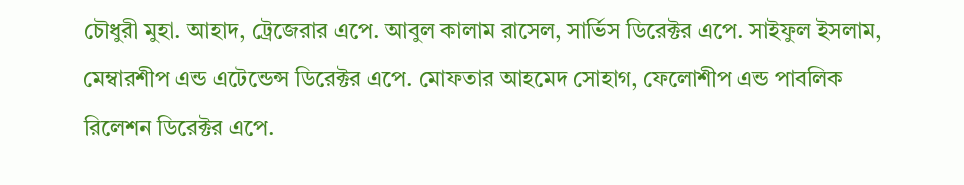চৌধুরী মুহা. আহাদ, ট্রেজেরার এপে. আবুল কালাম রাসেল, সার্ভিস ডিরেক্টর এপে. সাইফুল ইসলাম, মেম্বারশীপ এন্ড এটেন্ডেন্স ডিরেক্টর এপে. মোফতার আহমেদ সোহাগ, ফেলোশীপ এন্ড পাবলিক রিলেশন ডিরেক্টর এপে.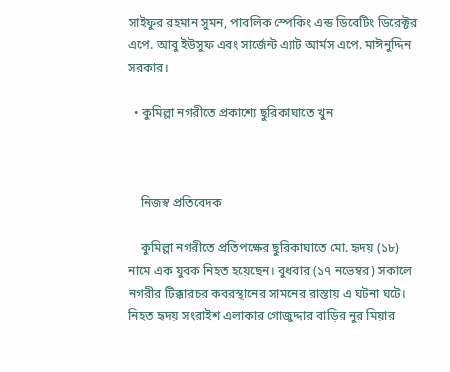সাইফুর রহমান সুমন, পাবলিক স্পেকিং এন্ড ডিবেটিং ডিরেক্টর এপে. আবু ইউসুফ এবং সার্জেন্ট এ্যাট আর্মস এপে. মাঈনুদ্দিন সরকার।

  • কুমিল্লা নগরীতে প্রকাশ্যে ছুরিকাঘাতে খুন



    নিজস্ব প্রতিবেদক

    কুমিল্লা নগরীতে প্রতিপক্ষের ছুরিকাঘাতে মো. হৃদয় (১৮) নামে এক যুবক নিহত হয়েছেন। বুধবার (১৭ নভেম্বর) সকালে নগরীর টিক্কারচর কবরস্থানের সামনের রাস্তায় এ ঘটনা ঘটে। নিহত হৃদয় সংরাইশ এলাকার গোজুদ্দার বাড়ির নুর মিয়ার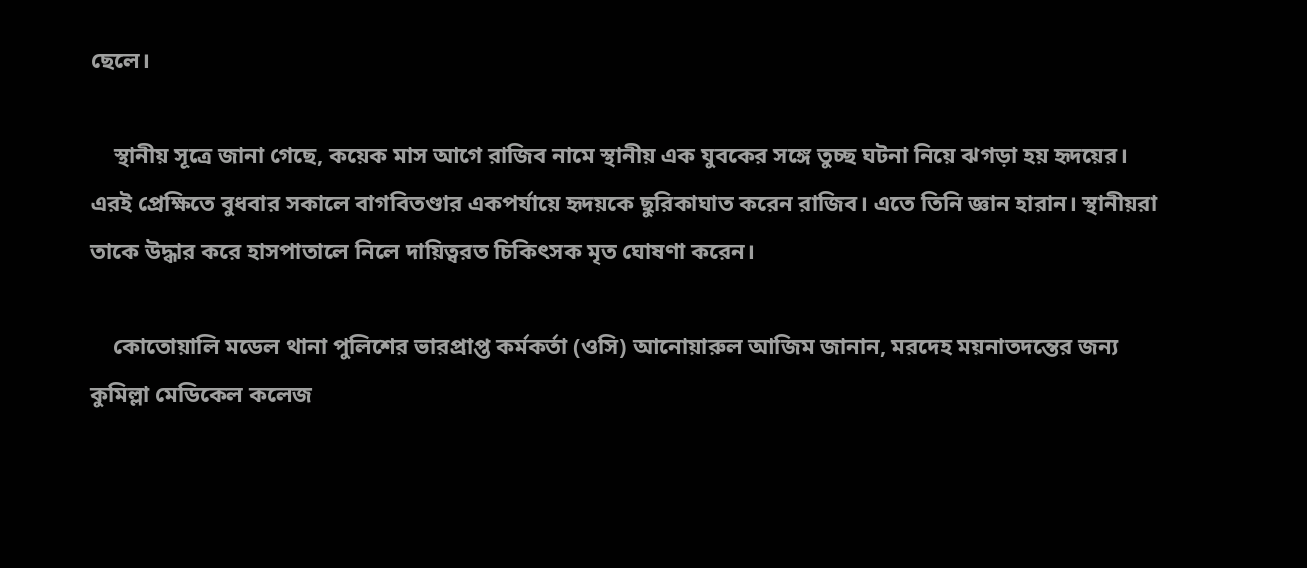ছেলে।

    স্থানীয় সূত্রে জানা গেছে, কয়েক মাস আগে রাজিব নামে স্থানীয় এক যুবকের সঙ্গে তুচ্ছ ঘটনা নিয়ে ঝগড়া হয় হৃদয়ের। এরই প্রেক্ষিতে বুধবার সকালে বাগবিতণ্ডার একপর্যায়ে হৃদয়কে ছুরিকাঘাত করেন রাজিব। এতে তিনি জ্ঞান হারান। স্থানীয়রা তাকে উদ্ধার করে হাসপাতালে নিলে দায়িত্বরত চিকিৎসক মৃত ঘোষণা করেন।

    কোতোয়ালি মডেল থানা পুলিশের ভারপ্রাপ্ত কর্মকর্তা (ওসি) আনোয়ারুল আজিম জানান, মরদেহ ময়নাতদন্তের জন্য কুমিল্লা মেডিকেল কলেজ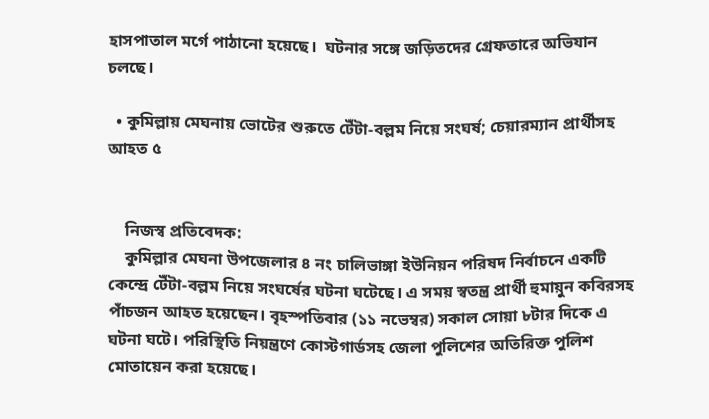হাসপাতাল মর্গে পাঠানো হয়েছে।  ঘটনার সঙ্গে জড়িতদের গ্রেফতারে অভিযান চলছে।

  • কুমিল্লায় মেঘনায় ভোটের শুরুতে টেঁটা-বল্লম নিয়ে সংঘর্ষ; চেয়ারম্যান প্রার্থীসহ আহত ৫


    নিজস্ব প্রতিবেদক:
    কুমিল্লার মেঘনা উপজেলার ৪ নং চালিভাঙ্গা ইউনিয়ন পরিষদ নির্বাচনে একটি কেন্দ্রে টেঁটা-বল্লম নিয়ে সংঘর্ষের ঘটনা ঘটেছে। এ সময় স্বতন্ত্র প্রার্থী হুমায়ুন কবিরসহ পাঁচজন আহত হয়েছেন। বৃহস্পতিবার (১১ নভেম্বর) সকাল সোয়া ৮টার দিকে এ ঘটনা ঘটে। পরিস্থিতি নিয়ন্ত্রণে কোস্টগার্ডসহ জেলা পুলিশের অতিরিক্ত পুলিশ মোতায়েন করা হয়েছে।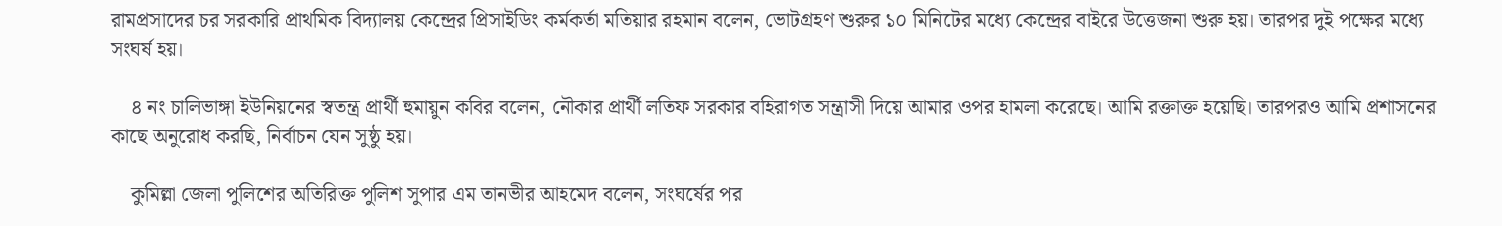রামপ্রসাদের চর সরকারি প্রাথমিক বিদ্যালয় কেন্দ্রের প্রিসাইডিং কর্মকর্তা মতিয়ার রহমান বলেন, ভোটগ্রহণ শুরুর ১০ মিনিটের মধ্যে কেন্দ্রের বাইরে উত্তেজনা শুরু হয়। তারপর দুই পক্ষের মধ্যে সংঘর্ষ হয়।

    ৪ নং চালিভাঙ্গা ইউনিয়নের স্বতন্ত্র প্রার্থী হুমায়ুন কবির বলেন, নৌকার প্রার্থী লতিফ সরকার বহিরাগত সন্ত্রাসী দিয়ে আমার ওপর হামলা করেছে। আমি রক্তাক্ত হয়েছি। তারপরও আমি প্রশাসনের কাছে অনুরোধ করছি, নির্বাচন যেন সুষ্ঠু হয়।

    কুমিল্লা জেলা পুলিশের অতিরিক্ত পুলিশ সুপার এম তানভীর আহমেদ বলেন, সংঘর্ষের পর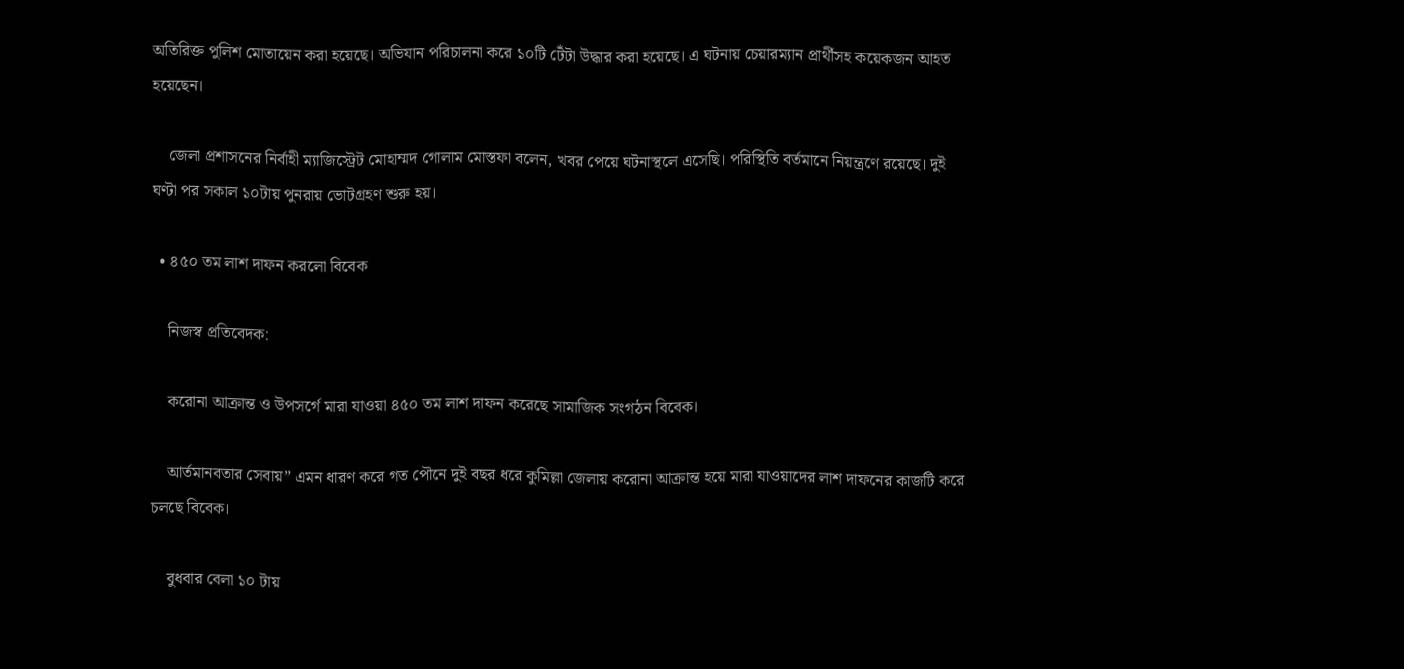অতিরিক্ত পুলিশ মোতায়েন করা হয়েছে। অভিযান পরিচালনা করে ১০টি টেঁটা উদ্ধার করা হয়েছে। এ ঘটনায় চেয়ারম্যান প্রার্থীসহ কয়েকজন আহত হয়েছেন।

    জেলা প্রশাসনের নির্বাহী ম্যাজিস্ট্রেট মোহাম্মদ গোলাম মোস্তফা বলেন, খবর পেয়ে ঘটনাস্থলে এসেছি। পরিস্থিতি বর্তমানে নিয়ন্ত্রণে রয়েছে। দুই ঘণ্টা পর সকাল ১০টায় পুনরায় ভোটগ্রহণ শুরু হয়।

  • ৪৫০ তম লাশ দাফন করলো বিবেক

    নিজস্ব প্রতিবেদক:

    করোনা আক্রান্ত ও উপসর্গে মারা যাওয়া ৪৫০ তম লাশ দাফন করেছে সামাজিক সংগঠন বিবেক।

    আর্তমানবতার সেবায়” এমন ধারণ করে গত পৌনে দুই বছর ধরে কুমিল্লা জেলায় করোনা আক্রান্ত হয়ে মারা যাওয়াদের লাশ দাফনের কাজটি করে চলছে বিবেক।

    বুধবার বেলা ১০ টায়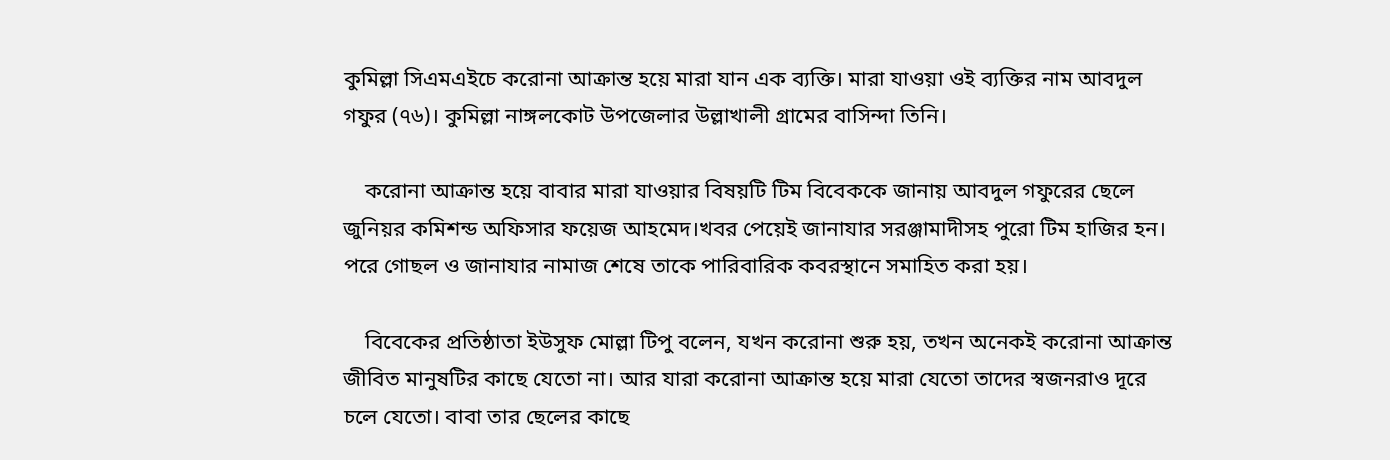কুমিল্লা সিএমএইচে করোনা আক্রান্ত হয়ে মারা যান এক ব্যক্তি। মারা যাওয়া ওই ব্যক্তির নাম আবদুল গফুর (৭৬)। কুমিল্লা নাঙ্গলকোট উপজেলার উল্লাখালী গ্রামের বাসিন্দা তিনি।

    করোনা আক্রান্ত হয়ে বাবার মারা যাওয়ার বিষয়টি টিম বিবেককে জানায় আবদুল গফুরের ছেলে জুনিয়র কমিশন্ড অফিসার ফয়েজ আহমেদ।খবর পেয়েই জানাযার সরঞ্জামাদীসহ পুরো টিম হাজির হন। পরে গোছল ও জানাযার নামাজ শেষে তাকে পারিবারিক কবরস্থানে সমাহিত করা হয়।

    বিবেকের প্রতিষ্ঠাতা ইউসুফ মোল্লা টিপু বলেন, যখন করোনা শুরু হয়, তখন অনেকই করোনা আক্রান্ত জীবিত মানুষটির কাছে যেতো না। আর যারা করোনা আক্রান্ত হয়ে মারা যেতো তাদের স্বজনরাও দূরে চলে যেতো। বাবা তার ছেলের কাছে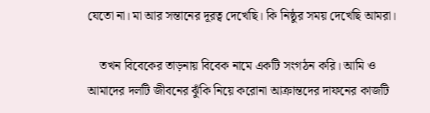যেতো না। মা আর সন্তানের দূরত্ব দেখেছি। কি নিষ্ঠুর সময় দেখেছি আমরা।

    তখন বিবেকের তাড়নায় বিবেক নামে একটি সংগঠন করি। আমি ও আমাদের দলটি জীবনের ঝুঁকি নিয়ে করোনা আক্রান্তদের দাফনের কাজটি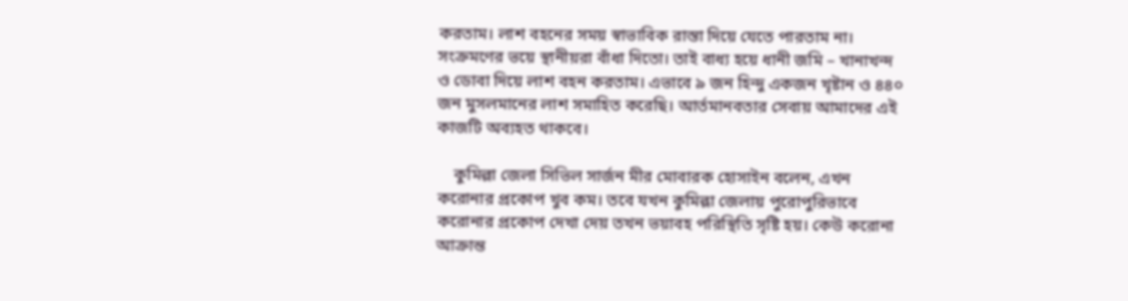করতাম। লাশ বহনের সময় স্বাভাবিক রাস্তা দিয়ে যেতে পারতাম না। সংক্রমণের ভয়ে স্থানীয়রা বাঁধা দিতো। তাই বাধ্য হয়ে ধানী জমি – খানাখন্দ ও ডোবা দিয়ে লাশ বহন করতাম। এভাবে ৯ জন হিন্দু একজন খৃষ্টান ও ৪৪০ জন মুসলমানের লাশ সমাহিত করেছি। আর্তমানবতার সেবায় আমাদের এই কাজটি অব্যহত থাকবে।

    কুমিল্লা জেলা সিভিল সার্জন মীর মোবারক হোসাইন বলেন, এখন করোনার প্রকোপ খুব কম। তবে যখন কুমিল্লা জেলায় পুরোপুরিভাবে করোনার প্রকোপ দেখা দেয় তখন ভয়াবহ পরিস্থিতি সৃষ্টি হয়। কেউ করোনা আক্রান্ত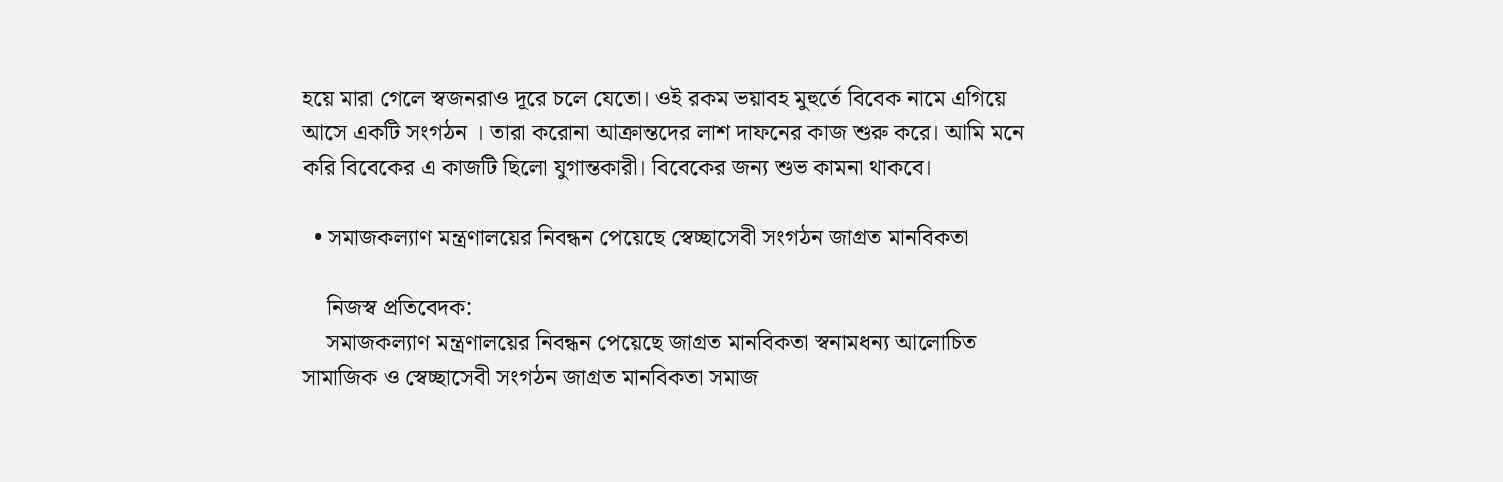হয়ে মারা গেলে স্বজনরাও দূরে চলে যেতো। ওই রকম ভয়াবহ মুহুর্তে বিবেক নামে এগিয়ে আসে একটি সংগঠন । তারা করোনা আক্রান্তদের লাশ দাফনের কাজ শুরু করে। আমি মনে করি বিবেকের এ কাজটি ছিলো যুগান্তকারী। বিবেকের জন্য শুভ কামনা থাকবে।

  • সমাজকল্যাণ মন্ত্রণালয়ের নিবন্ধন পেয়েছে স্বেচ্ছাসেবী সংগঠন জাগ্রত মানবিকতা

    নিজস্ব প্রতিবেদক:
    সমাজকল্যাণ মন্ত্রণালয়ের নিবন্ধন পেয়েছে জাগ্রত মানবিকতা স্বনামধন্য আলোচিত সামাজিক ও স্বেচ্ছাসেবী সংগঠন জাগ্রত মানবিকতা সমাজ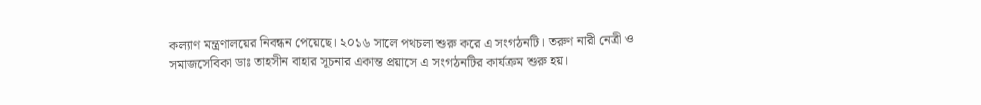কল্যাণ মন্ত্রণালয়ের নিবন্ধন পেয়েছে। ২০১৬ সালে পথচলা শুরু করে এ সংগঠনটি। তরুণ নারী নেত্রী ও সমাজসেবিকা ডাঃ তাহসীন বাহার সূচনার একান্ত প্রয়াসে এ সংগঠনটির কার্যক্রম শুরু হয়।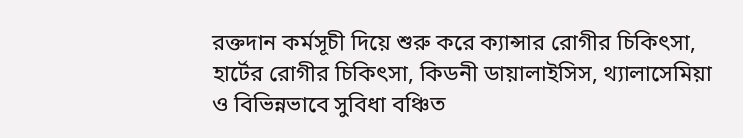রক্তদান কর্মসূচী দিয়ে শুরু করে ক্যান্সার রোগীর চিকিৎসা, হার্টের রোগীর চিকিৎসা, কিডনী ডায়ালাইসিস, থ্যালাসেমিয়া ও বিভিন্নভাবে সুবিধা বঞ্চিত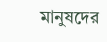মানুষদের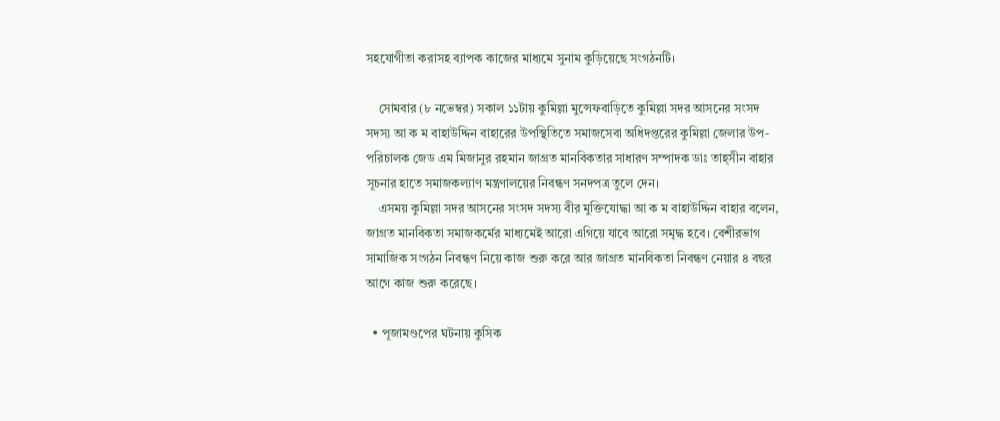সহযোগীতা করাসহ ব্যাপক কাজের মাধ্যমে সুনাম কুড়িয়েছে সংগঠনটি।

    সোমবার (৮ নভেম্বর) সকাল ১১টায় কুমিল্লা মুন্সেফবাড়িতে কুমিল্লা সদর আসনের সংসদ সদস্য আ ক ম বাহাউদ্দিন বাহারের উপস্থিতিতে সমাজসেবা অধিদপ্তরের কুমিল্লা জেলার উপ-পরিচালক জেড এম মিজানুর রহমান জাগ্রত মানবিকতার সাধারণ সম্পাদক ডাঃ তাহ্সীন বাহার সূচনার হাতে সমাজকল্যাণ মন্ত্রণালয়ের নিবন্ধণ সনদপত্র তুলে দেন।
    এসময় কুমিল্লা সদর আসনের সংসদ সদস্য বীর মুক্তিযোদ্ধা আ ক ম বাহাউদ্দিন বাহার বলেন, জাগ্রত মানবিকতা সমাজকর্মের মাধ্যমেই আরো এগিয়ে যাবে আরো সমৃদ্ধ হবে। বেশীরভাগ সামাজিক সংগঠন নিবন্ধণ নিয়ে কাজ শুরু করে আর জাগ্রত মানবিকতা নিবন্ধণ নেয়ার ৪ বছর আগে কাজ শুরু করেছে।

  • পূজামণ্ডপের ঘটনায় কুসিক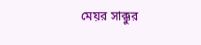মেয়র সাক্কুর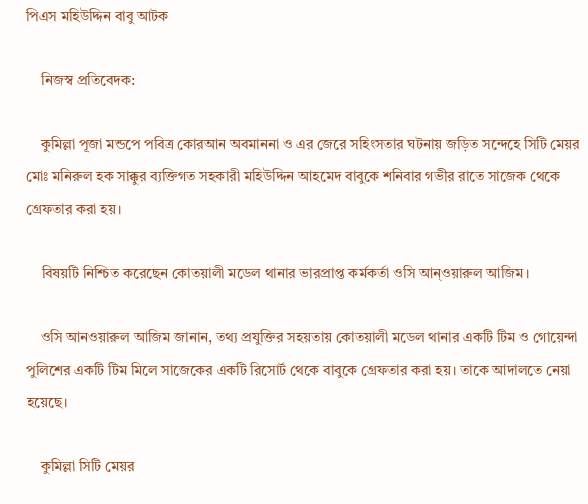পিএস মহিউদ্দিন বাবু আটক

    নিজস্ব প্রতিবেদক:

    কুমিল্লা পূজা মন্ডপে পবিত্র কোরআন অবমাননা ও এর জেরে সহিংসতার ঘটনায় জড়িত সন্দেহে সিটি মেয়র মোঃ মনিরুল হক সাক্কুর ব্যক্তিগত সহকারী মহিউদ্দিন আহমেদ বাবুকে শনিবার গভীর রাতে সাজেক থেকে গ্রেফতার করা হয়।

    বিষয়টি নিশ্চিত করেছেন কোতয়ালী মডেল থানার ভারপ্রাপ্ত কর্মকর্তা ওসি আন্ওয়ারুল আজিম।

    ওসি আনওয়ারুল আজিম জানান, তথ্য প্রযুক্তির সহয়তায় কোতয়ালী মডেল থানার একটি টিম ও গোয়েন্দা পুলিশের একটি টিম মিলে সাজেকের একটি রিসোর্ট থেকে বাবুকে গ্রেফতার করা হয়। তাকে আদালতে নেয়া হয়েছে।

    কুমিল্লা সিটি মেয়র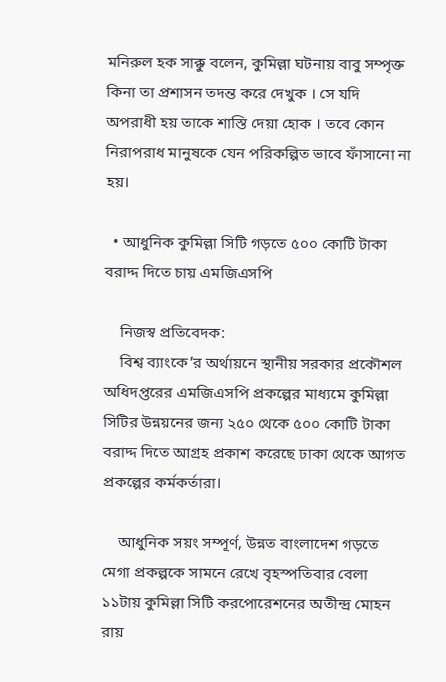মনিরুল হক সাক্কু বলেন, কুমিল্লা ঘটনায় বাবু সম্পৃক্ত কিনা তা প্রশাসন তদন্ত করে দেখুক । সে যদি অপরাধী হয় তাকে শাস্তি দেয়া হোক । তবে কোন নিরাপরাধ মানুষকে যেন পরিকল্পিত ভাবে ফাঁসানো না হয়।

  • আধুনিক কুমিল্লা সিটি গড়তে ৫০০ কোটি টাকা বরাদ্দ দিতে চায় এমজিএসপি

    নিজস্ব প্রতিবেদক:
    বিশ্ব ব্যাংকে’র অর্থায়নে স্থানীয় সরকার প্রকৌশল অধিদপ্তরের এমজিএসপি প্রকল্পের মাধ্যমে কুমিল্লা সিটির উন্নয়নের জন্য ২৫০ থেকে ৫০০ কোটি টাকা বরাদ্দ দিতে আগ্রহ প্রকাশ করেছে ঢাকা থেকে আগত প্রকল্পের কর্মকর্তারা।

    আধুনিক সয়ং সম্পূর্ণ, উন্নত বাংলাদেশ গড়তে মেগা প্রকল্পকে সামনে রেখে বৃহস্পতিবার বেলা ১১টায় কুমিল্লা সিটি করপোরেশনের অতীন্দ্র মোহন রায়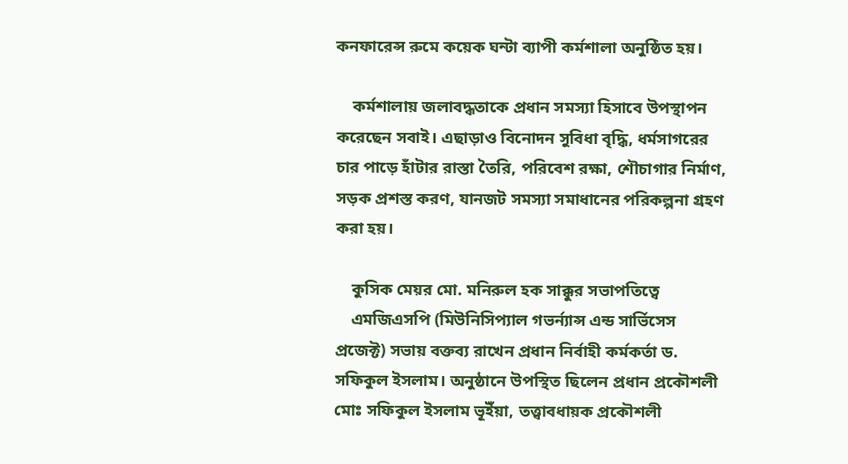কনফারেন্স রুমে কয়েক ঘন্টা ব্যাপী কর্মশালা অনুষ্ঠিত হয়।

    কর্মশালায় জলাবদ্ধতাকে প্রধান সমস্যা হিসাবে উপস্থাপন করেছেন সবাই। এছাড়াও বিনোদন সুবিধা বৃদ্ধি, ধর্মসাগরের চার পাড়ে হাঁটার রাস্তা তৈরি, পরিবেশ রক্ষা, শৌচাগার নির্মাণ, সড়ক প্রশস্ত করণ, যানজট সমস্যা সমাধানের পরিকল্পনা গ্রহণ করা হয়।

    কুসিক মেয়র মো. মনিরুল হক সাক্কুর সভাপতিত্বে
    এমজিএসপি (মিউনিসিপ্যাল গভর্ন্যান্স এন্ড সার্ভিসেস প্রজেক্ট) সভায় বক্তব্য রাখেন প্রধান নির্বাহী কর্মকর্তা ড. সফিকুল ইসলাম। অনুষ্ঠানে উপস্থিত ছিলেন প্রধান প্রকৌশলী মোঃ সফিকুল ইসলাম ভূইঁয়া, তত্ত্বাবধায়ক প্রকৌশলী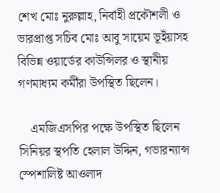শেখ মোঃ নুরুল্লাহ, নির্বাহী প্রকৌশলী ও ভারপ্রাপ্ত সচিব মোঃ আবু সায়েম ভূইঁয়াসহ বিভিন্ন ওয়ার্ডের কাউন্সিলর ও স্থানীয় গণমাধ্যম কর্মীরা উপস্থিত ছিলেন।

    এমজিএসপির পক্ষে উপস্থিত ছিলেন সিনিয়র স্থপতি হেলাল উদ্দিন, গভারন্যান্স স্পেশালিষ্ট আওলাদ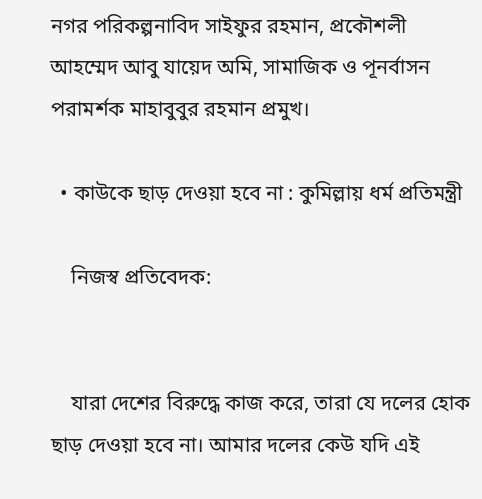নগর পরিকল্পনাবিদ সাইফুর রহমান, প্রকৌশলী আহম্মেদ আবু যায়েদ অমি, সামাজিক ও পূনর্বাসন পরামর্শক মাহাবুবুর রহমান প্রমুখ।

  • কাউকে ছাড় দেওয়া হবে না : কুমিল্লায় ধর্ম প্রতিমন্ত্রী

    নিজস্ব প্রতিবেদক:


    যারা দেশের বিরুদ্ধে কাজ করে, তারা যে দলের হোক ছাড় দেওয়া হবে না। আমার দলের কেউ যদি এই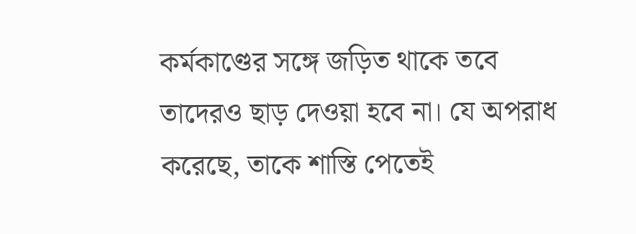কর্মকাণ্ডের সঙ্গে জড়িত থাকে তবে তাদেরও ছাড় দেওয়া হবে না। যে অপরাধ করেছে, তাকে শাস্তি পেতেই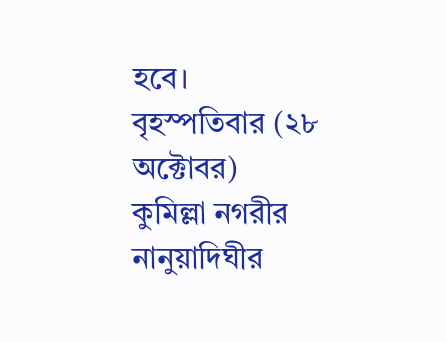হবে। বৃহস্পতিবার (২৮ অক্টোবর) কুমিল্লা নগরীর নানুয়াদিঘীর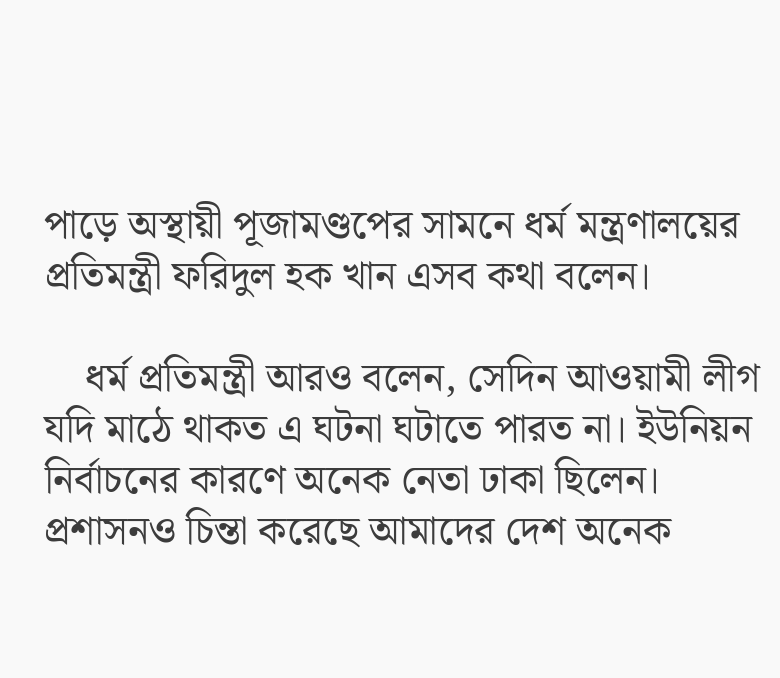পাড়ে অস্থায়ী পূজামণ্ডপের সামনে ধর্ম মন্ত্রণালয়ের প্রতিমন্ত্রী ফরিদুল হক খান এসব কথা বলেন।

    ধর্ম প্রতিমন্ত্রী আরও বলেন, সেদিন আওয়ামী লীগ যদি মাঠে থাকত এ ঘটনা ঘটাতে পারত না। ইউনিয়ন নির্বাচনের কারণে অনেক নেতা ঢাকা ছিলেন। প্রশাসনও চিন্তা করেছে আমাদের দেশ অনেক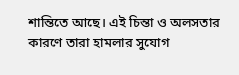শান্তিতে আছে। এই চিন্তা ও অলসতার কারণে তারা হামলার সুযোগ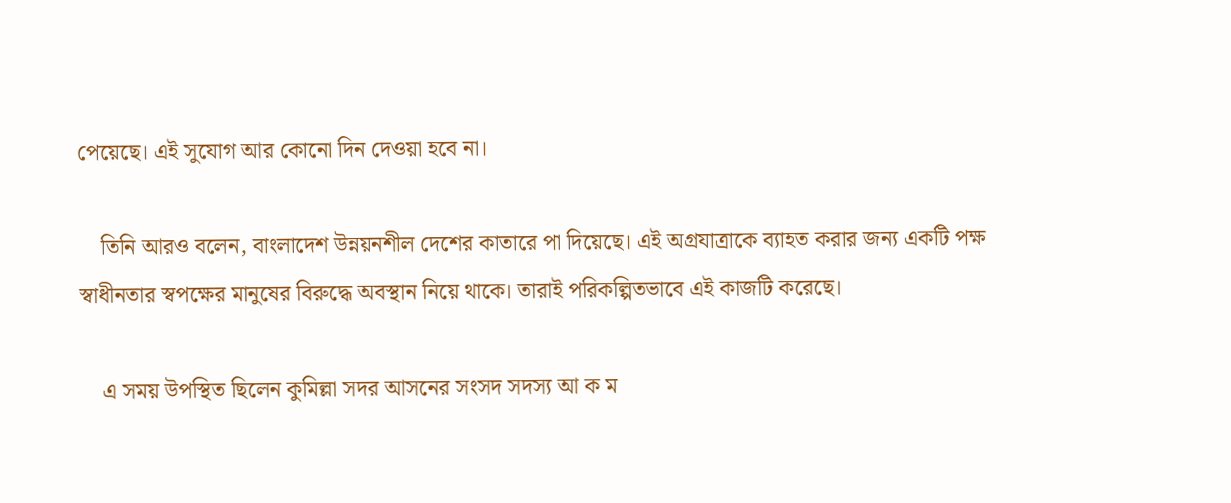পেয়েছে। এই সুযোগ আর কোনো দিন দেওয়া হবে না।

    তিনি আরও বলেন, বাংলাদেশ উন্নয়নশীল দেশের কাতারে পা দিয়েছে। এই অগ্রযাত্রাকে ব্যাহত করার জন্য একটি পক্ষ স্বাধীনতার স্বপক্ষের মানুষের বিরুদ্ধে অবস্থান নিয়ে থাকে। তারাই পরিকল্পিতভাবে এই কাজটি করেছে।

    এ সময় উপস্থিত ছিলেন কুমিল্লা সদর আসনের সংসদ সদস্য আ ক ম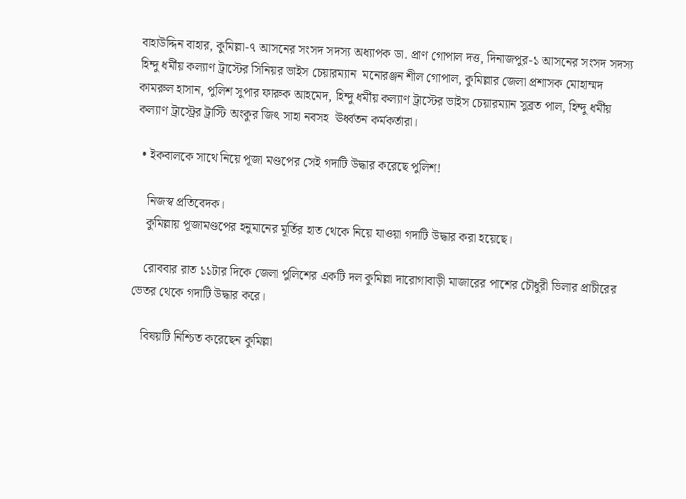বাহাউদ্দিন বাহার, কুমিল্লা-৭ আসনের সংসদ সদস্য অধ্যাপক ডা. প্রাণ গোপাল দত্ত, দিনাজপুর-১ আসনের সংসদ সদস্য হিন্দু ধর্মীয় কল্যাণ ট্রাস্টের সিনিয়র ভাইস চেয়ারম্যান  মনোরঞ্জন শীল গোপাল, কুমিল্লার জেলা প্রশাসক মোহাম্মদ কামরুল হাসান, পুলিশ সুপার ফারুক আহমেদ, হিন্দু ধর্মীয় কল্যাণ ট্রাস্টের ভাইস চেয়ারম্যান সুব্রত পাল, হিন্দু ধর্মীয় কল্যাণ ট্রাস্ট্রের ট্রাস্টি অংকুর জিৎ সাহা নবসহ  ঊর্ধ্বতন কর্মকর্তারা।

  • ইকবালকে সাথে নিয়ে পূজা মণ্ডপের সেই গদাটি উদ্ধার করেছে পুলিশ!

    নিজস্ব প্রতিবেদক।
    কুমিল্লায় পূজামণ্ডপের হনুমানের মূর্তির হাত থেকে নিয়ে যাওয়া গদাটি উদ্ধার করা হয়েছে।

    রোববার রাত ১১টার দিকে জেলা পুলিশের একটি দল কুমিল্লা দারোগাবাড়ী মাজারের পাশের চৌধুরী ভিলার প্রাচীরের ভেতর থেকে গদাটি উদ্ধার করে।

    বিষয়টি নিশ্চিত করেছেন কুমিল্লা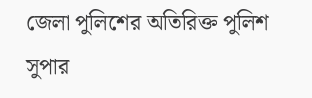জেলা পুলিশের অতিরিক্ত পুলিশ সুপার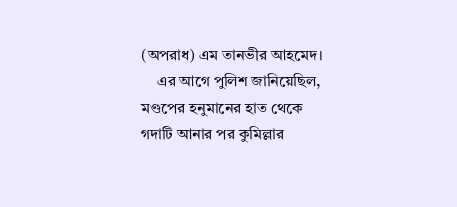(অপরাধ) এম তানভীর আহমেদ।
    এর আগে পুলিশ জানিয়েছিল, মণ্ডপের হনুমানের হাত থেকে গদাটি আনার পর কুমিল্লার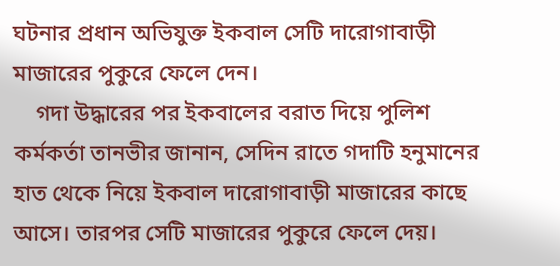ঘটনার প্রধান অভিযুক্ত ইকবাল সেটি দারোগাবাড়ী মাজারের পুকুরে ফেলে দেন।
    গদা উদ্ধারের পর ইকবালের বরাত দিয়ে পুলিশ কর্মকর্তা তানভীর জানান, সেদিন রাতে গদাটি হনুমানের হাত থেকে নিয়ে ইকবাল দারোগাবাড়ী মাজারের কাছে আসে। তারপর সেটি মাজারের পুকুরে ফেলে দেয়।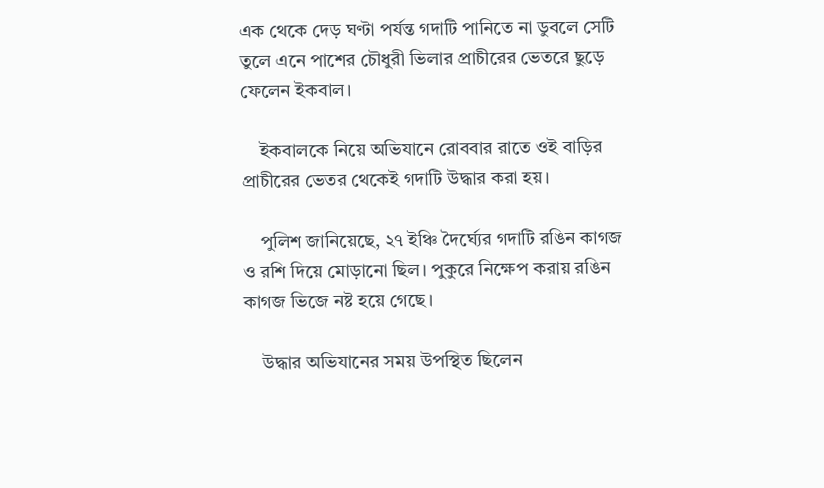এক থেকে দেড় ঘণ্টা পর্যন্ত গদাটি পানিতে না ডুবলে সেটি তুলে এনে পাশের চৌধুরী ভিলার প্রাচীরের ভেতরে ছুড়ে ফেলেন ইকবাল।

    ইকবালকে নিয়ে অভিযানে রোববার রাতে ওই বাড়ির প্রাচীরের ভেতর থেকেই গদাটি উদ্ধার করা হয়।

    পুলিশ জানিয়েছে, ২৭ ইঞ্চি দৈর্ঘ্যের গদাটি রঙিন কাগজ ও রশি দিয়ে মোড়ানো ছিল। পুকুরে নিক্ষেপ করায় রঙিন কাগজ ভিজে নষ্ট হয়ে গেছে।

    উদ্ধার অভিযানের সময় উপস্থিত ছিলেন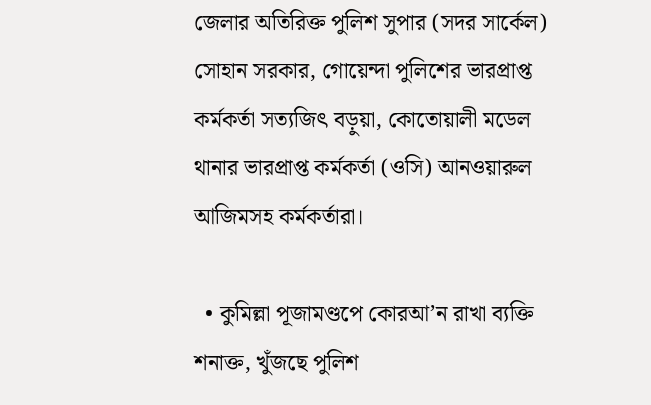জেলার অতিরিক্ত পুলিশ সুপার (সদর সার্কেল) সোহান সরকার, গোয়েন্দা পুলিশের ভারপ্রাপ্ত কর্মকর্তা সত্যজিৎ বড়ুয়া, কোতোয়ালী মডেল থানার ভারপ্রাপ্ত কর্মকর্তা (ওসি) আনওয়ারুল আজিমসহ কর্মকর্তারা।

  • কুমিল্লা পূজামণ্ডপে কোরআ’ন রাখা ব্যক্তি শনাক্ত, খুঁজছে পুলিশ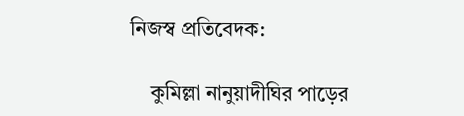নিজস্ব প্রতিবেদক:

    কুমিল্লা নানুয়াদীঘির পাড়ের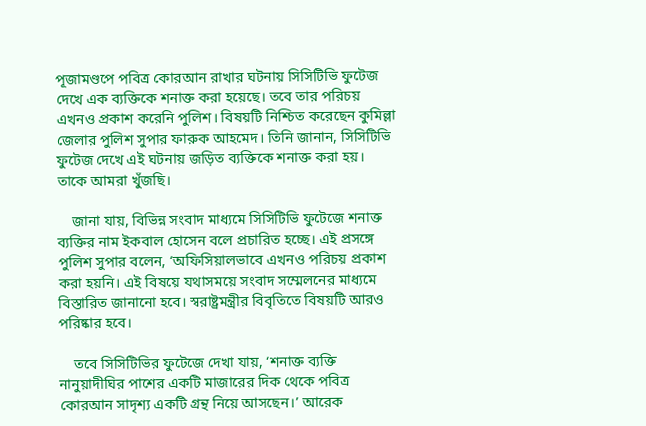পূজামণ্ডপে পবিত্র কোরআন রাখার ঘটনায় সিসিটিভি ফুটেজ দেখে এক ব্যক্তিকে শনাক্ত করা হয়েছে। তবে তার পরিচয় এখনও প্রকাশ করেনি পুলিশ। বিষয়টি নিশ্চিত করেছেন কুমিল্লা জেলার পুলিশ সুপার ফারুক আহমেদ। তিনি জানান, সিসিটিভি ফুটেজ দেখে এই ঘটনায় জড়িত ব্যক্তিকে শনাক্ত করা হয়। তাকে আমরা খুঁজছি।

    জানা যায়, বিভিন্ন সংবাদ মাধ্যমে সিসিটিভি ফুটেজে শনাক্ত ব্যক্তির নাম ইকবাল হোসেন বলে প্রচারিত হচ্ছে। এই প্রসঙ্গে পুলিশ সুপার বলেন, ‘অফিসিয়ালভাবে এখনও পরিচয় প্রকাশ করা হয়নি। এই বিষয়ে যথাসময়ে সংবাদ সম্মেলনের মাধ্যমে বিস্তারিত জানানো হবে। স্বরাষ্ট্রমন্ত্রীর বিবৃতিতে বিষয়টি আরও পরিষ্কার হবে।

    তবে সিসিটিভির ফুটেজে দেখা যায়, ‘শনাক্ত ব্যক্তি নানুয়াদীঘির পাশের একটি মাজারের দিক থেকে পবিত্র কোরআন সাদৃশ্য একটি গ্রন্থ নিয়ে আসছেন।’ আরেক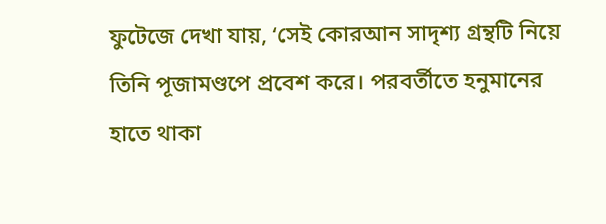ফুটেজে দেখা যায়, ‘সেই কোরআন সাদৃশ্য গ্রন্থটি নিয়ে তিনি পূজামণ্ডপে প্রবেশ করে। পরবর্তীতে হনুমানের হাতে থাকা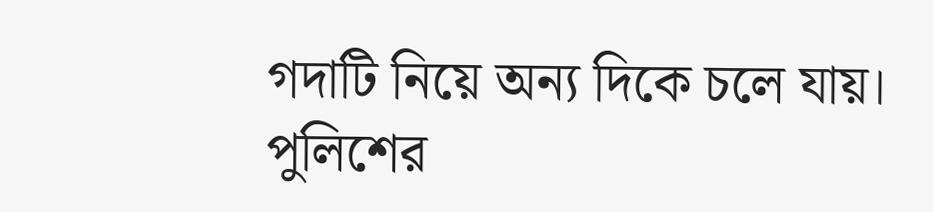গদাটি নিয়ে অন্য দিকে চলে যায়। পুলিশের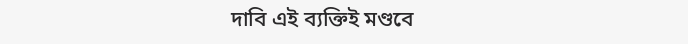দাবি এই ব্যক্তিই মণ্ডবে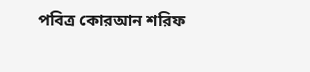পবিত্র কোরআন শরিফ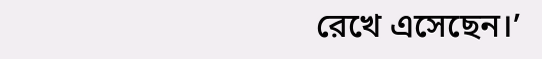রেখে এসেছেন।’